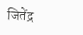जितेंद्र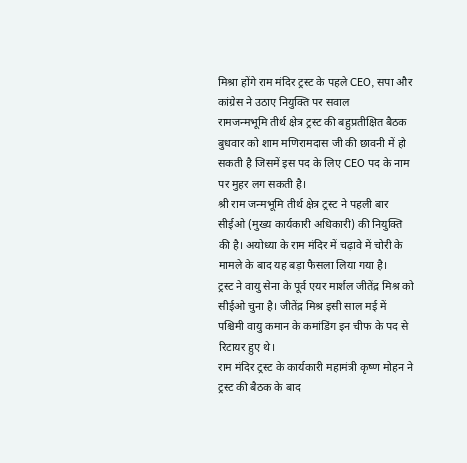मिश्रा होंगे राम मंदिर ट्रस्ट के पहले CEO, सपा और कांग्रेस ने उठाए नियुक्ति पर सवाल
रामजन्मभूमि तीर्थ क्षेत्र ट्रस्ट की बहुप्रतीक्षित बैठक बुधवार को शाम मणिरामदास जी की छावनी में हो सकती है जिसमें इस पद के लिए CEO पद के नाम पर मुहर लग सकती है।
श्री राम जन्मभूमि तीर्थ क्षेत्र ट्रस्ट ने पहली बार सीईओ (मुख्य कार्यकारी अधिकारी) की नियुक्ति की है। अयोध्या के राम मंदिर में चढ़ावे में चोरी के मामले के बाद यह बड़ा फैसला लिया गया है।
ट्रस्ट ने वायु सेना के पूर्व एयर मार्शल जीतेंद्र मिश्र को सीईओ चुना है। जीतेंद्र मिश्र इसी साल मई में पश्चिमी वायु कमान के कमांडिंग इन चीफ के पद से रिटायर हुए थे।
राम मंदिर ट्रस्ट के कार्यकारी महामंत्री कृष्ण मोहन ने ट्रस्ट की बैठक के बाद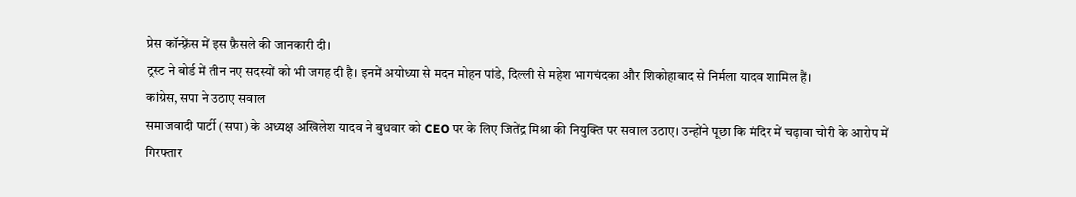प्रेस कॉन्फ़्रेंस में इस फ़ैसले की जानकारी दी।
ट्रस्ट ने बोर्ड में तीन नए सदस्यों को भी जगह दी है। इनमें अयोध्या से मदन मोहन पांडे, दिल्ली से महेश भागचंदका और शिकोहाबाद से निर्मला यादव शामिल हैं।
कांग्रेस, सपा ने उठाए सवाल
समाजवादी पार्टी (सपा) के अध्यक्ष अखिलेश यादव ने बुधवार को CEO पर के लिए जितेंद्र मिश्रा की नियुक्ति पर सवाल उठाए। उन्होंने पूछा कि मंदिर में चढ़ावा चोरी के आरोप में गिरफ्तार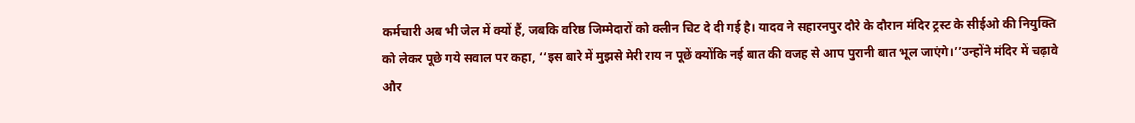कर्मचारी अब भी जेल में क्यों हैं, जबकि वरिष्ठ जिम्मेदारों को क्लीन चिट दे दी गई है। यादव ने सहारनपुर दौरे के दौरान मंदिर ट्रस्ट के सीईओ की नियुक्ति को लेकर पूछे गये सवाल पर कहा, ‘‘इस बारे में मुझसे मेरी राय न पूछें क्योंकि नई बात की वजह से आप पुरानी बात भूल जाएंगे।’’उन्होंने मंदिर में चढ़ावे और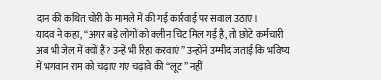दान की कथित चोरी के मामले में की गई कार्रवाई पर सवाल उठाए।
यादव ने कहा, ‘‘अगर बड़े लोगों को क्लीन चिट मिल गई है, तो छोटे कर्मचारी अब भी जेल में क्यों हैं? उन्हें भी रिहा करवाएं’’ उन्होंने उम्मीद जताई कि भविष्य में भगवान राम को चढ़ाए गए चढ़ावे की ‘‘लूट’’ नहीं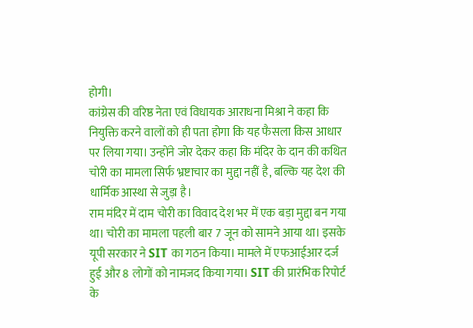होगी।
कांग्रेस की वरिष्ठ नेता एवं विधायक आराधना मिश्रा ने कहा कि नियुक्ति करने वालों को ही पता होगा कि यह फैसला किस आधार पर लिया गया। उन्होंने जोर देकर कहा कि मंदिर के दान की कथित चोरी का मामला सिर्फ भ्रष्टाचार का मुद्दा नहीं है, बल्कि यह देश की धार्मिक आस्था से जुड़ा है।
राम मंदिर में दाम चोरी का विवाद देश भर में एक बड़ा मुद्दा बन गया था। चोरी का मामला पहली बार 7 जून को सामने आया था। इसके यूपी सरकार ने SIT का गठन किया। मामले में एफआईआर दर्ज हुई और 8 लोगों को नामजद किया गया। SIT की प्रारंभिक रिपोर्ट के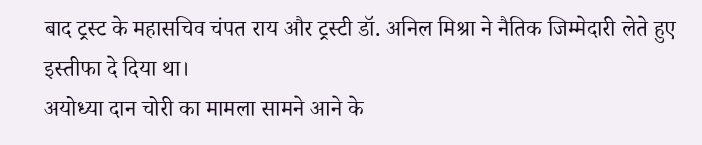बाद ट्रस्ट के महासचिव चंपत राय और ट्रस्टी डॉ. अनिल मिश्रा ने नैतिक जिम्मेदारी लेते हुए इस्तीफा दे दिया था।
अयोध्या दान चोरी का मामला सामने आने के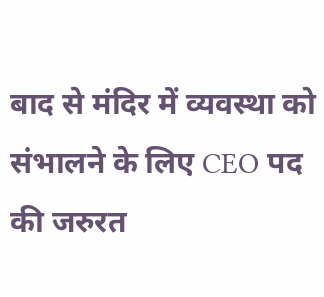बाद से मंदिर में व्यवस्था को संभालने के लिए CEO पद की जरुरत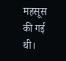महसूस की गई थी।